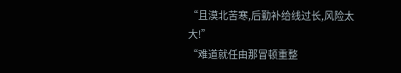“且漠北苦寒,后勤补给线过长,风险太大!”
“难道就任由那冒顿重整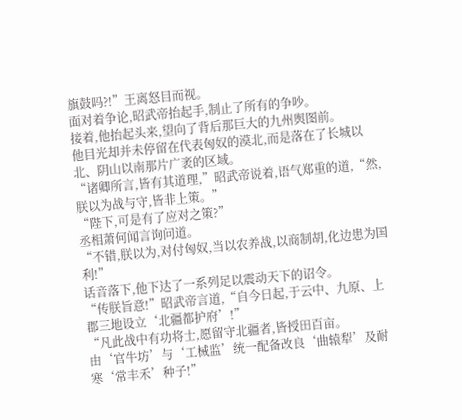旗鼓吗?!”王离怒目而视。
面对着争论,昭武帝抬起手,制止了所有的争吵。
接着,他抬起头来,望向了背后那巨大的九州舆图前。
他目光却并未停留在代表匈奴的漠北,而是落在了长城以北、阴山以南那片广袤的区域。
“诸卿所言,皆有其道理,”昭武帝说着,语气郑重的道,“然,朕以为战与守,皆非上策。”
“陛下,可是有了应对之策?”
丞相萧何闻言询问道。
“不错,朕以为,对付匈奴,当以农养战,以商制胡,化边患为国利!”
话音落下,他下达了一系列足以震动天下的诏令。
“传朕旨意!”昭武帝言道,“自今日起,于云中、九原、上郡三地设立‘北疆都护府’!”
“凡此战中有功将士,愿留守北疆者,皆授田百亩。
由‘官牛坊’与‘工械监’统一配备改良‘曲辕犁’及耐寒‘常丰禾’种子!”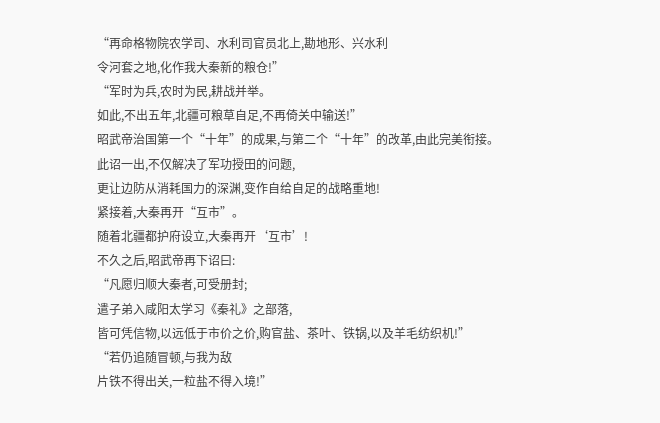“再命格物院农学司、水利司官员北上,勘地形、兴水利
令河套之地,化作我大秦新的粮仓!”
“军时为兵,农时为民,耕战并举。
如此,不出五年,北疆可粮草自足,不再倚关中输送!”
昭武帝治国第一个“十年”的成果,与第二个“十年”的改革,由此完美衔接。
此诏一出,不仅解决了军功授田的问题,
更让边防从消耗国力的深渊,变作自给自足的战略重地!
紧接着,大秦再开“互市”。
随着北疆都护府设立,大秦再开‘互市’!
不久之后,昭武帝再下诏曰:
“凡愿归顺大秦者,可受册封;
遣子弟入咸阳太学习《秦礼》之部落,
皆可凭信物,以远低于市价之价,购官盐、茶叶、铁锅,以及羊毛纺织机!”
“若仍追随冒顿,与我为敌
片铁不得出关,一粒盐不得入境!”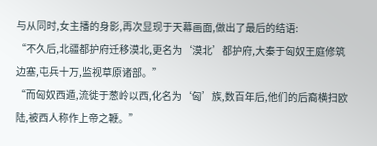与从同时,女主播的身影,再次显现于天幕画面,做出了最后的结语:
“不久后,北疆都护府迁移漠北,更名为‘漠北’都护府,大秦于匈奴王庭修筑边塞,屯兵十万,监视草原诸部。”
“而匈奴西遁,流徙于葱岭以西,化名为‘匈’族,数百年后,他们的后裔横扫欧陆,被西人称作上帝之鞭。”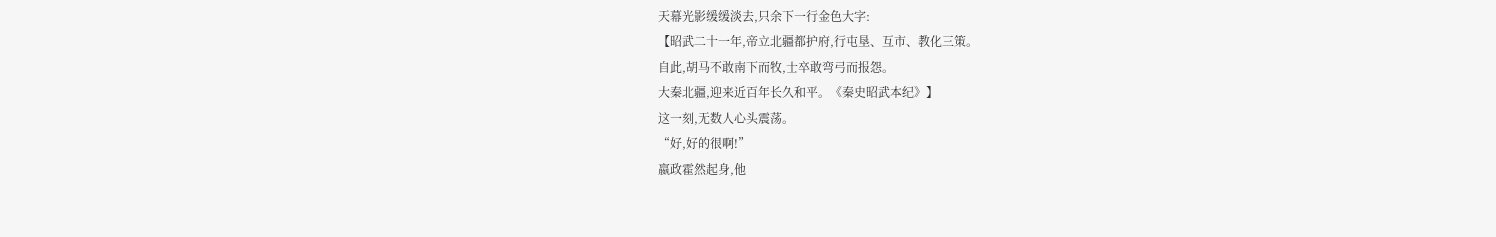天幕光影缓缓淡去,只余下一行金色大字:
【昭武二十一年,帝立北疆都护府,行屯垦、互市、教化三策。
自此,胡马不敢南下而牧,士卒敢弯弓而报怨。
大秦北疆,迎来近百年长久和平。《秦史昭武本纪》】
这一刻,无数人心头震荡。
“好,好的很啊!”
嬴政霍然起身,他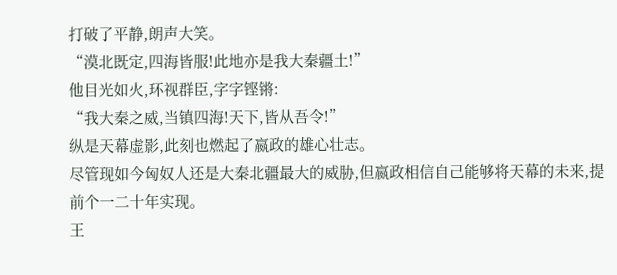打破了平静,朗声大笑。
“漠北既定,四海皆服!此地亦是我大秦疆土!”
他目光如火,环视群臣,字字铿锵:
“我大秦之威,当镇四海!天下,皆从吾令!”
纵是天幕虚影,此刻也燃起了嬴政的雄心壮志。
尽管现如今匈奴人还是大秦北疆最大的威胁,但嬴政相信自己能够将天幕的未来,提前个一二十年实现。
王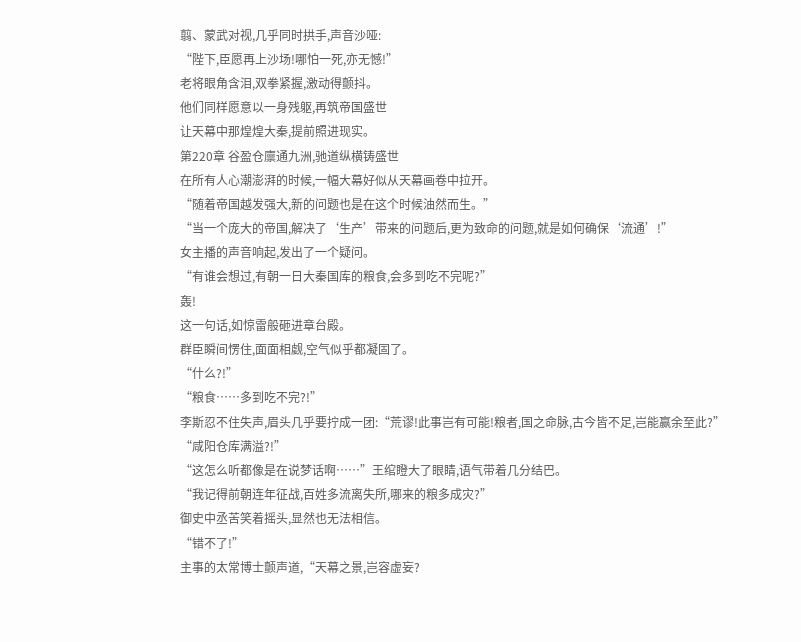翦、蒙武对视,几乎同时拱手,声音沙哑:
“陛下,臣愿再上沙场!哪怕一死,亦无憾!”
老将眼角含泪,双拳紧握,激动得颤抖。
他们同样愿意以一身残躯,再筑帝国盛世
让天幕中那煌煌大秦,提前照进现实。
第220章 谷盈仓廪通九洲,驰道纵横铸盛世
在所有人心潮澎湃的时候,一幅大幕好似从天幕画卷中拉开。
“随着帝国越发强大,新的问题也是在这个时候油然而生。”
“当一个庞大的帝国,解决了‘生产’带来的问题后,更为致命的问题,就是如何确保‘流通’!”
女主播的声音响起,发出了一个疑问。
“有谁会想过,有朝一日大秦国库的粮食,会多到吃不完呢?”
轰!
这一句话,如惊雷般砸进章台殿。
群臣瞬间愣住,面面相觑,空气似乎都凝固了。
“什么?!”
“粮食……多到吃不完?!”
李斯忍不住失声,眉头几乎要拧成一团:“荒谬!此事岂有可能!粮者,国之命脉,古今皆不足,岂能赢余至此?”
“咸阳仓库满溢?!”
“这怎么听都像是在说梦话啊……”王绾瞪大了眼睛,语气带着几分结巴。
“我记得前朝连年征战,百姓多流离失所,哪来的粮多成灾?”
御史中丞苦笑着摇头,显然也无法相信。
“错不了!”
主事的太常博士颤声道,“天幕之景,岂容虚妄?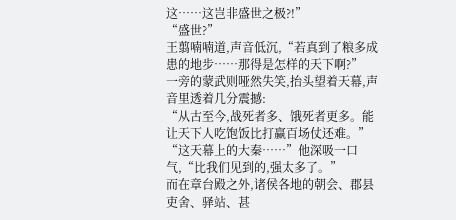这……这岂非盛世之极?!”
“盛世?”
王翦喃喃道,声音低沉,“若真到了粮多成患的地步……那得是怎样的天下啊?”
一旁的蒙武则哑然失笑,抬头望着天幕,声音里透着几分震撼:
“从古至今,战死者多、饿死者更多。能让天下人吃饱饭比打赢百场仗还难。”
“这天幕上的大秦……”他深吸一口气,“比我们见到的,强太多了。”
而在章台殿之外,诸侯各地的朝会、郡县吏舍、驿站、甚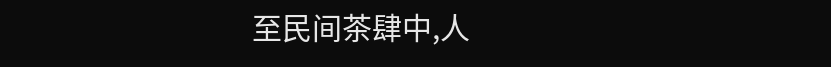至民间茶肆中,人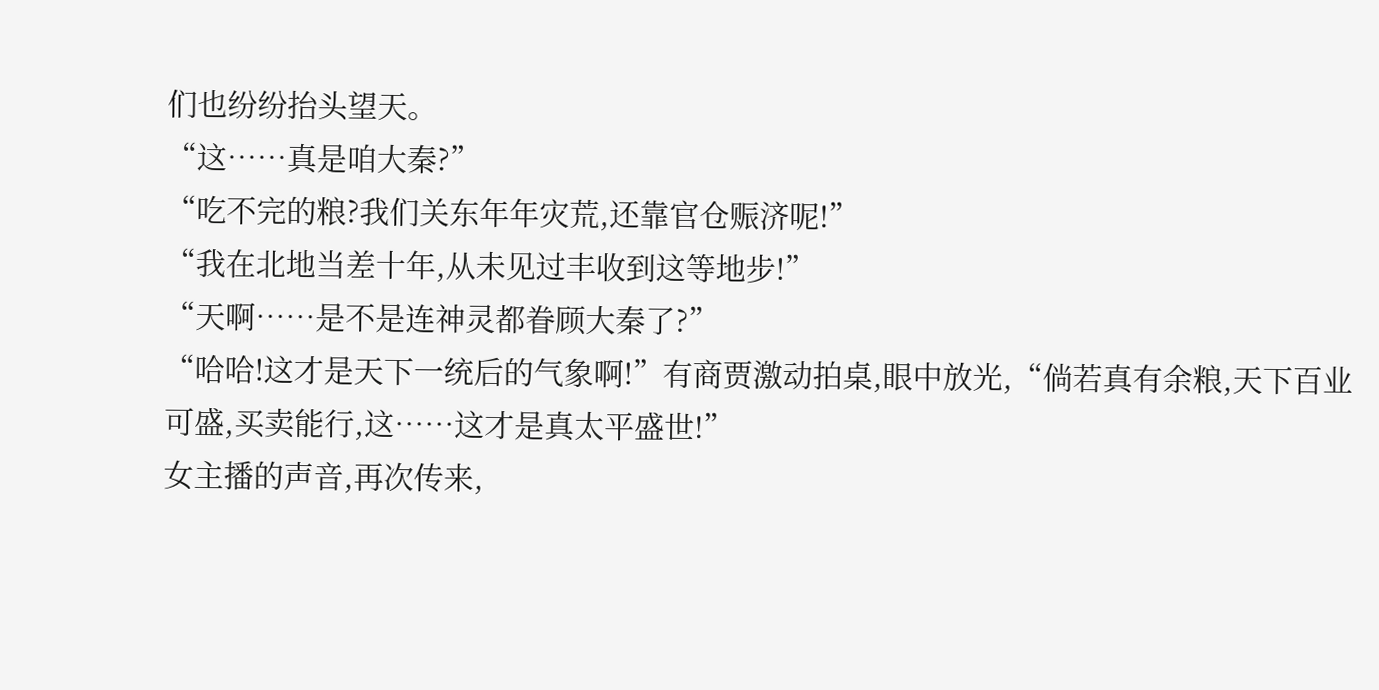们也纷纷抬头望天。
“这……真是咱大秦?”
“吃不完的粮?我们关东年年灾荒,还靠官仓赈济呢!”
“我在北地当差十年,从未见过丰收到这等地步!”
“天啊……是不是连神灵都眷顾大秦了?”
“哈哈!这才是天下一统后的气象啊!”有商贾激动拍桌,眼中放光,“倘若真有余粮,天下百业可盛,买卖能行,这……这才是真太平盛世!”
女主播的声音,再次传来,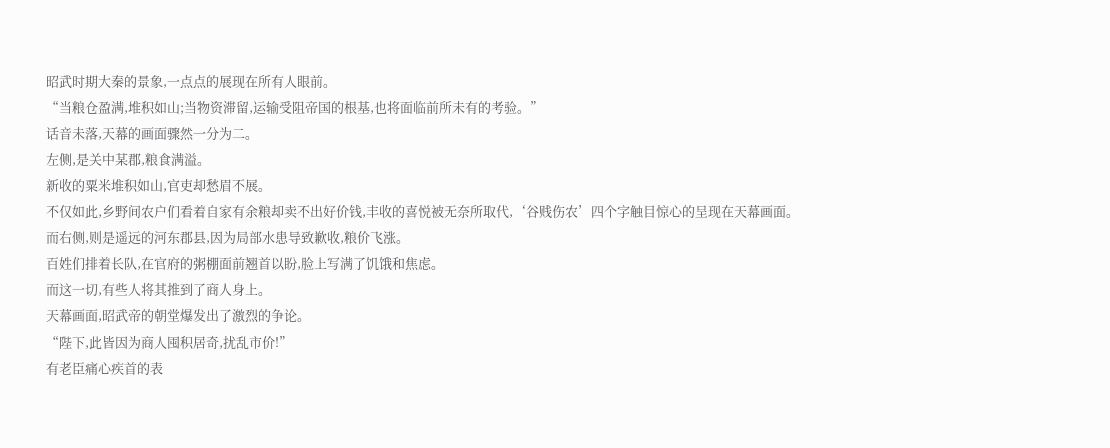昭武时期大秦的景象,一点点的展现在所有人眼前。
“当粮仓盈满,堆积如山;当物资滞留,运输受阻帝国的根基,也将面临前所未有的考验。”
话音未落,天幕的画面骤然一分为二。
左侧,是关中某郡,粮食满溢。
新收的粟米堆积如山,官吏却愁眉不展。
不仅如此,乡野间农户们看着自家有余粮却卖不出好价钱,丰收的喜悦被无奈所取代,‘谷贱伤农’四个字触目惊心的呈现在天幕画面。
而右侧,则是遥远的河东郡县,因为局部水患导致歉收,粮价飞涨。
百姓们排着长队,在官府的粥棚面前翘首以盼,脸上写满了饥饿和焦虑。
而这一切,有些人将其推到了商人身上。
天幕画面,昭武帝的朝堂爆发出了激烈的争论。
“陛下,此皆因为商人囤积居奇,扰乱市价!”
有老臣痛心疾首的表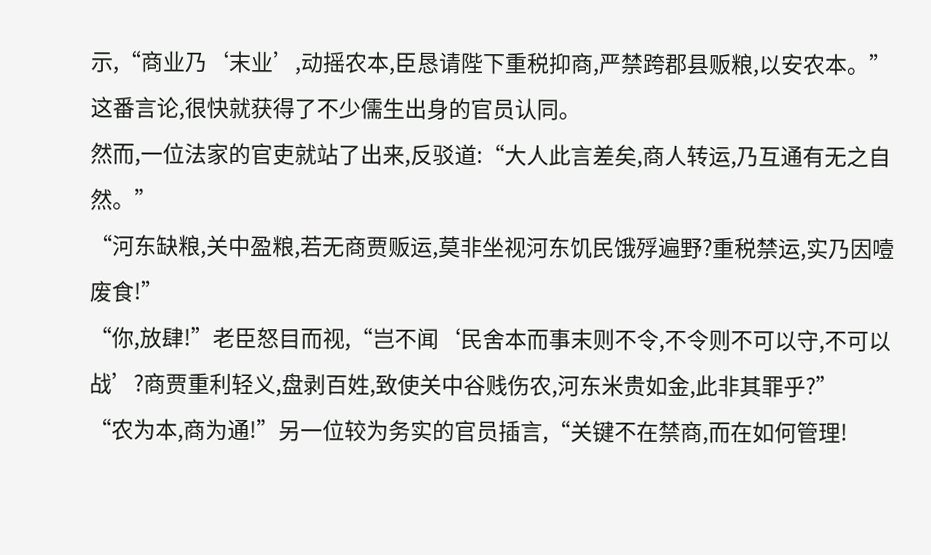示,“商业乃‘末业’,动摇农本,臣恳请陛下重税抑商,严禁跨郡县贩粮,以安农本。”
这番言论,很快就获得了不少儒生出身的官员认同。
然而,一位法家的官吏就站了出来,反驳道:“大人此言差矣,商人转运,乃互通有无之自然。”
“河东缺粮,关中盈粮,若无商贾贩运,莫非坐视河东饥民饿殍遍野?重税禁运,实乃因噎废食!”
“你,放肆!”老臣怒目而视,“岂不闻‘民舍本而事末则不令,不令则不可以守,不可以战’?商贾重利轻义,盘剥百姓,致使关中谷贱伤农,河东米贵如金,此非其罪乎?”
“农为本,商为通!”另一位较为务实的官员插言,“关键不在禁商,而在如何管理!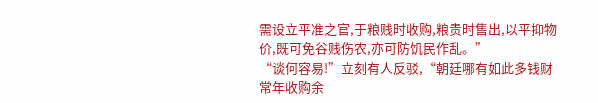需设立平准之官,于粮贱时收购,粮贵时售出,以平抑物价,既可免谷贱伤农,亦可防饥民作乱。”
“谈何容易!”立刻有人反驳,“朝廷哪有如此多钱财常年收购余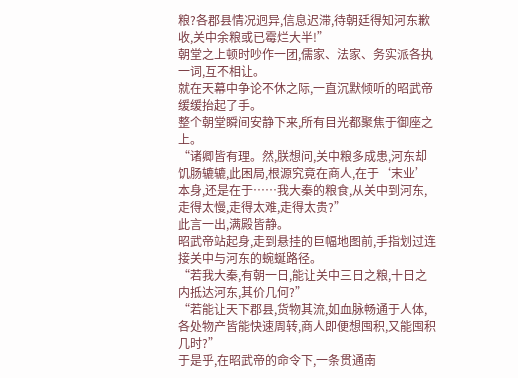粮?各郡县情况迥异,信息迟滞,待朝廷得知河东歉收,关中余粮或已霉烂大半!”
朝堂之上顿时吵作一团,儒家、法家、务实派各执一词,互不相让。
就在天幕中争论不休之际,一直沉默倾听的昭武帝缓缓抬起了手。
整个朝堂瞬间安静下来,所有目光都聚焦于御座之上。
“诸卿皆有理。然,朕想问,关中粮多成患,河东却饥肠辘辘,此困局,根源究竟在商人,在于‘末业’本身,还是在于……我大秦的粮食,从关中到河东,走得太慢,走得太难,走得太贵?”
此言一出,满殿皆静。
昭武帝站起身,走到悬挂的巨幅地图前,手指划过连接关中与河东的蜿蜒路径。
“若我大秦,有朝一日,能让关中三日之粮,十日之内抵达河东,其价几何?”
“若能让天下郡县,货物其流,如血脉畅通于人体,各处物产皆能快速周转,商人即便想囤积,又能囤积几时?”
于是乎,在昭武帝的命令下,一条贯通南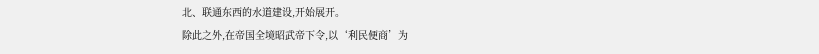北、联通东西的水道建设,开始展开。
除此之外,在帝国全境昭武帝下令,以‘利民便商’为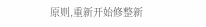原则,重新开始修整新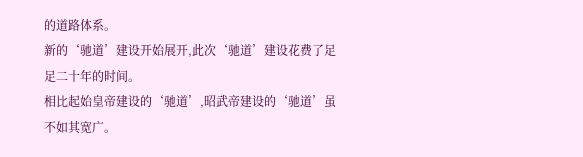的道路体系。
新的‘驰道’建设开始展开,此次‘驰道’建设花费了足足二十年的时间。
相比起始皇帝建设的‘驰道’,昭武帝建设的‘驰道’虽不如其宽广。